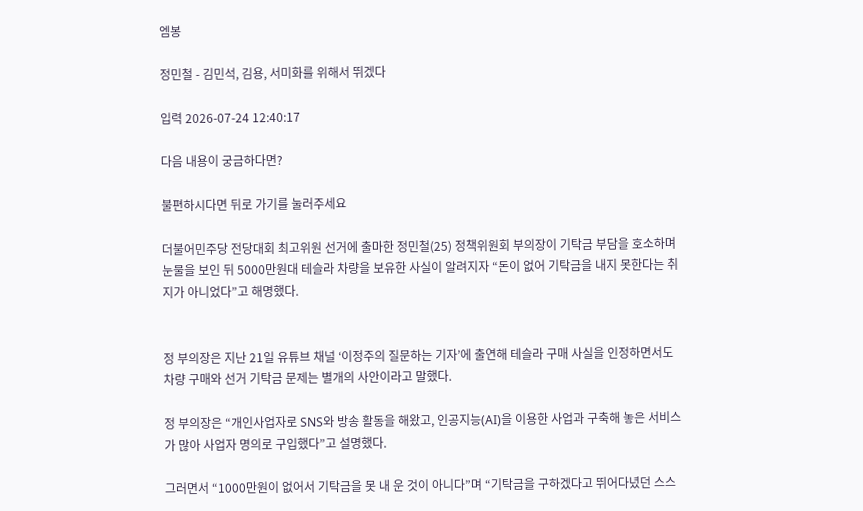엠봉

정민철 - 김민석, 김용, 서미화를 위해서 뛰겠다

입력 2026-07-24 12:40:17

다음 내용이 궁금하다면?

불편하시다면 뒤로 가기를 눌러주세요

더불어민주당 전당대회 최고위원 선거에 출마한 정민철(25) 정책위원회 부의장이 기탁금 부담을 호소하며 눈물을 보인 뒤 5000만원대 테슬라 차량을 보유한 사실이 알려지자 “돈이 없어 기탁금을 내지 못한다는 취지가 아니었다”고 해명했다.


정 부의장은 지난 21일 유튜브 채널 ‘이정주의 질문하는 기자’에 출연해 테슬라 구매 사실을 인정하면서도 차량 구매와 선거 기탁금 문제는 별개의 사안이라고 말했다.

정 부의장은 “개인사업자로 SNS와 방송 활동을 해왔고, 인공지능(AI)을 이용한 사업과 구축해 놓은 서비스가 많아 사업자 명의로 구입했다”고 설명했다.

그러면서 “1000만원이 없어서 기탁금을 못 내 운 것이 아니다”며 “기탁금을 구하겠다고 뛰어다녔던 스스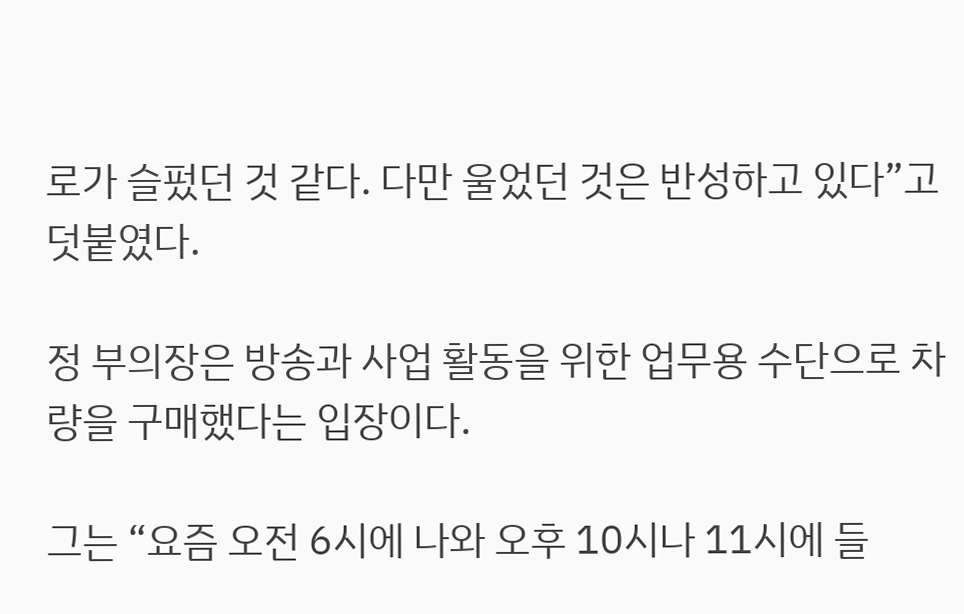로가 슬펐던 것 같다. 다만 울었던 것은 반성하고 있다”고 덧붙였다.

정 부의장은 방송과 사업 활동을 위한 업무용 수단으로 차량을 구매했다는 입장이다.

그는 “요즘 오전 6시에 나와 오후 10시나 11시에 들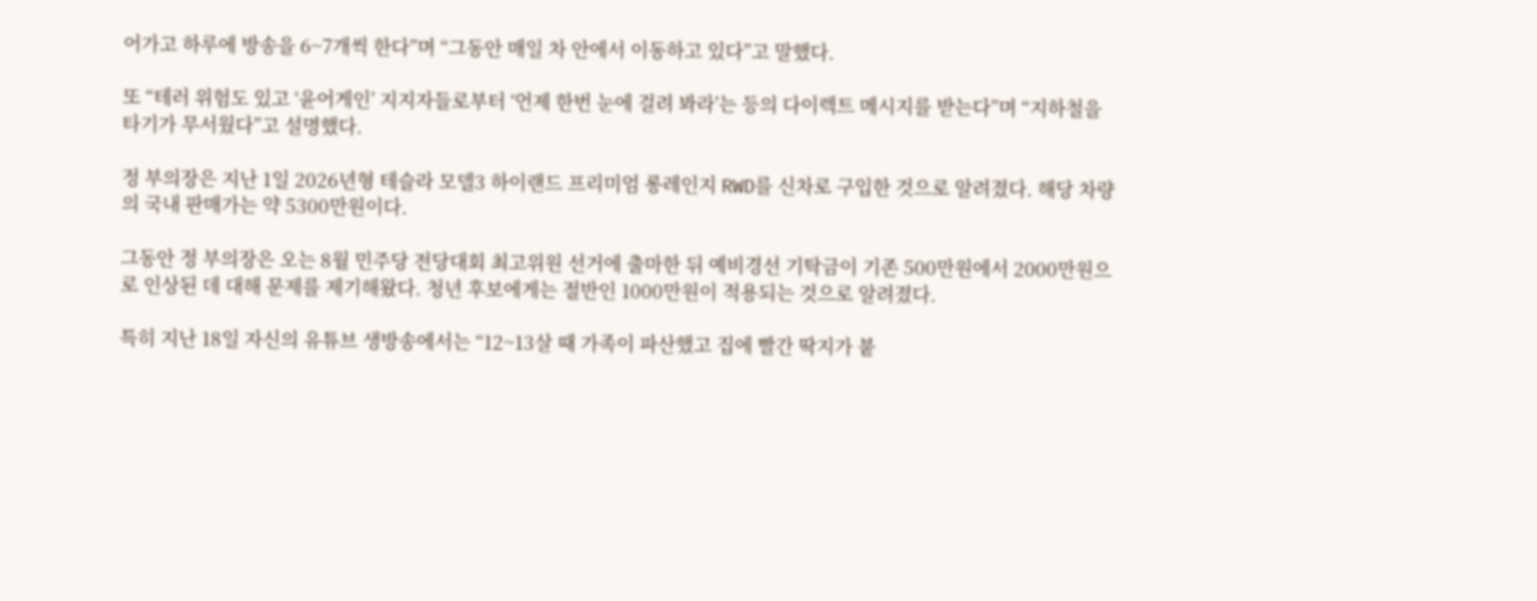어가고 하루에 방송을 6~7개씩 한다”며 “그동안 매일 차 안에서 이동하고 있다”고 말했다.

또 “테러 위험도 있고 ‘윤어게인’ 지지자들로부터 ‘언제 한번 눈에 걸려 봐라’는 등의 다이렉트 메시지를 받는다”며 “지하철을 타기가 무서웠다”고 설명했다.

정 부의장은 지난 1일 2026년형 테슬라 모델3 하이랜드 프리미엄 롱레인지 RWD를 신차로 구입한 것으로 알려졌다. 해당 차량의 국내 판매가는 약 5300만원이다.

그동안 정 부의장은 오는 8월 민주당 전당대회 최고위원 선거에 출마한 뒤 예비경선 기탁금이 기존 500만원에서 2000만원으로 인상된 데 대해 문제를 제기해왔다. 청년 후보에게는 절반인 1000만원이 적용되는 것으로 알려졌다.

특히 지난 18일 자신의 유튜브 생방송에서는 “12~13살 때 가족이 파산했고 집에 빨간 딱지가 붙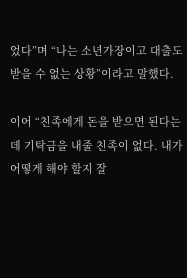었다”며 “나는 소년가장이고 대출도 받을 수 없는 상황”이라고 말했다.

이어 “친족에게 돈을 받으면 된다는데 기탁금을 내줄 친족이 없다. 내가 어떻게 해야 할지 잘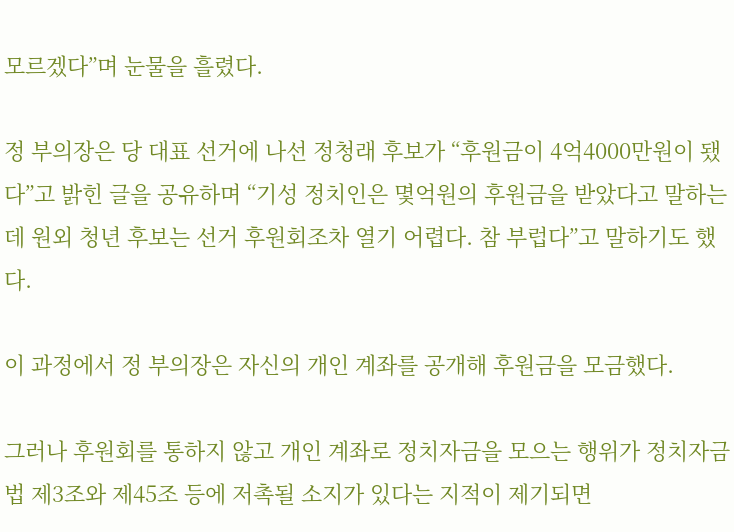모르겠다”며 눈물을 흘렸다.

정 부의장은 당 대표 선거에 나선 정청래 후보가 “후원금이 4억4000만원이 됐다”고 밝힌 글을 공유하며 “기성 정치인은 몇억원의 후원금을 받았다고 말하는데 원외 청년 후보는 선거 후원회조차 열기 어렵다. 참 부럽다”고 말하기도 했다.

이 과정에서 정 부의장은 자신의 개인 계좌를 공개해 후원금을 모금했다.

그러나 후원회를 통하지 않고 개인 계좌로 정치자금을 모으는 행위가 정치자금법 제3조와 제45조 등에 저촉될 소지가 있다는 지적이 제기되면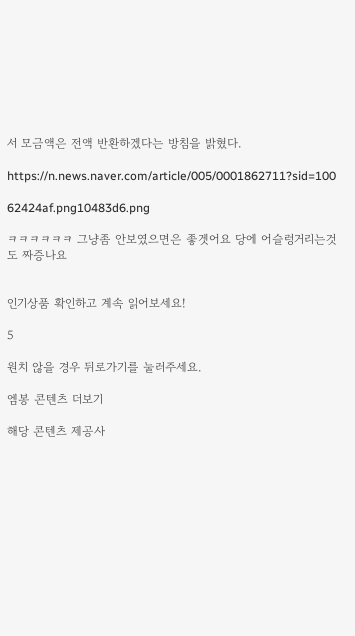서 모금액은 전액 반환하겠다는 방침을 밝혔다.

https://n.news.naver.com/article/005/0001862711?sid=100

62424af.png10483d6.png

ㅋㅋㅋㅋㅋㅋ 그냥좀 안보였으면은 좋겟어요 당에 어슬렁거리는것도 짜증나요


인기상품 확인하고 계속 읽어보세요!

5

원치 않을 경우 뒤로가기를 눌러주세요.

엠봉 콘텐츠 더보기

해당 콘텐츠 제공사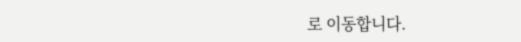로 이동합니다.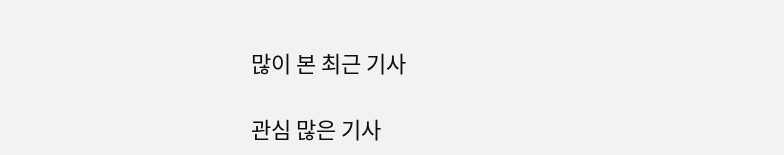많이 본 최근 기사

관심 많은 기사